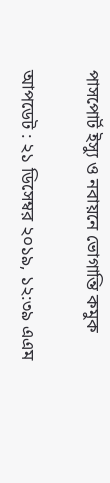পাসপোর্ট ইস্যু ও নবায়নে ভোগান্তি কমুক

আপডেট : ২১ ডিসেম্বর ২০১৯, ১২:৩৯ এএম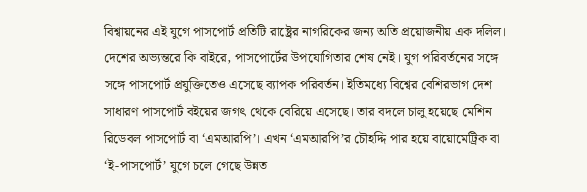বিশ্বায়নের এই যুগে পাসপোর্ট প্রতিটি রাষ্ট্রের নাগরিকের জন্য অতি প্রয়োজনীয় এক দলিল। দেশের অভ্যন্তরে কি বাইরে, পাসপোর্টের উপযোগিতার শেষ নেই। যুগ পরিবর্তনের সঙ্গে সঙ্গে পাসপোর্ট প্রযুক্তিতেও এসেছে ব্যাপক পরিবর্তন। ইতিমধ্যে বিশ্বের বেশিরভাগ দেশ সাধারণ পাসপোর্ট বইয়ের জগৎ থেকে বেরিয়ে এসেছে। তার বদলে চালু হয়েছে মেশিন রিডেবল পাসপোর্ট বা ‘এমআরপি’। এখন ‘এমআরপি’র চৌহদ্দি পার হয়ে বায়োমেট্রিক বা ‘ই-পাসপোর্ট’ যুগে চলে গেছে উন্নত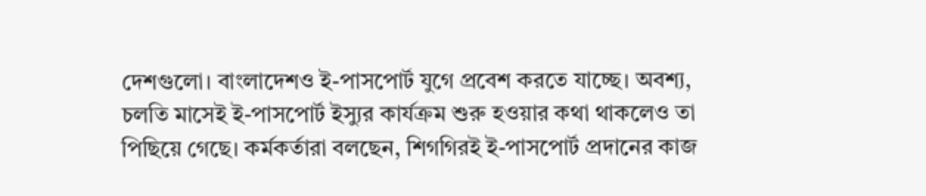দেশগুলো। বাংলাদেশও ই-পাসপোর্ট যুগে প্রবেশ করতে যাচ্ছে। অবশ্য, চলতি মাসেই ই-পাসপোর্ট ইস্যুর কার্যক্রম শুরু হওয়ার কথা থাকলেও তা পিছিয়ে গেছে। কর্মকর্তারা বলছেন, শিগগিরই ই-পাসপোর্ট প্রদানের কাজ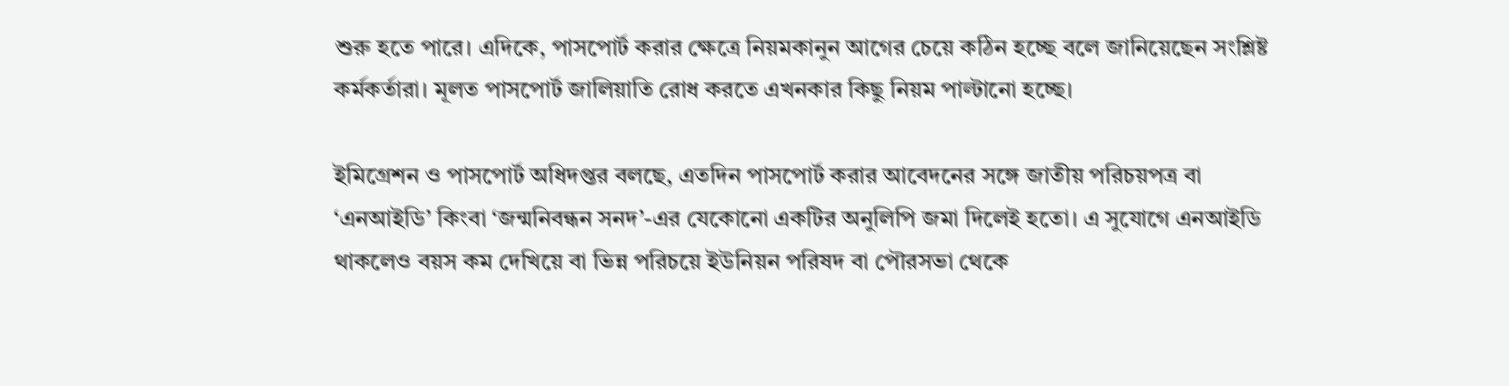শুরু হতে পারে। এদিকে, পাসপোর্ট করার ক্ষেত্রে নিয়মকানুন আগের চেয়ে কঠিন হচ্ছে বলে জানিয়েছেন সংশ্লিষ্ট কর্মকর্তারা। মূলত পাসপোর্ট জালিয়াতি রোধ করতে এখনকার কিছু নিয়ম পাল্টানো হচ্ছে।

ইমিগ্রেশন ও পাসপোর্ট অধিদপ্তর বলছে, এতদিন পাসপোর্ট করার আবেদনের সঙ্গে জাতীয় পরিচয়পত্র বা ‘এনআইডি’ কিংবা ‘জন্মনিবন্ধন সনদ’-এর যেকোনো একটির অনুলিপি জমা দিলেই হতো। এ সুযোগে এনআইডি থাকলেও বয়স কম দেখিয়ে বা ভিন্ন পরিচয়ে ইউনিয়ন পরিষদ বা পৌরসভা থেকে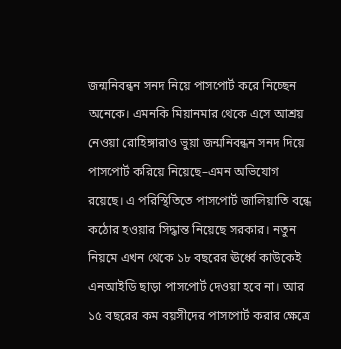জন্মনিবন্ধন সনদ নিয়ে পাসপোর্ট করে নিচ্ছেন অনেকে। এমনকি মিয়ানমার থেকে এসে আশ্রয় নেওয়া রোহিঙ্গারাও ভুয়া জন্মনিবন্ধন সনদ দিয়ে পাসপোর্ট করিয়ে নিয়েছে–এমন অভিযোগ রয়েছে। এ পরিস্থিতিতে পাসপোর্ট জালিয়াতি বন্ধে কঠোর হওয়ার সিদ্ধান্ত নিয়েছে সরকার। নতুন নিয়মে এখন থেকে ১৮ বছরের ঊর্ধ্বে কাউকেই এনআইডি ছাড়া পাসপোর্ট দেওয়া হবে না। আর ১৫ বছরের কম বয়সীদের পাসপোর্ট করার ক্ষেত্রে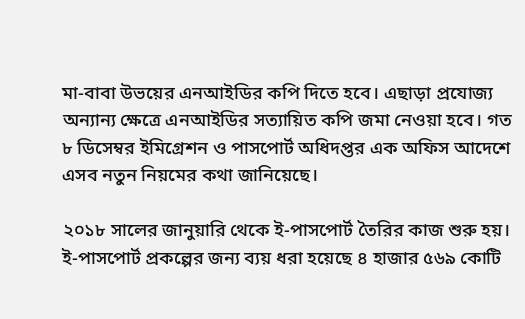মা-বাবা উভয়ের এনআইডির কপি দিতে হবে। এছাড়া প্রযোজ্য অন্যান্য ক্ষেত্রে এনআইডির সত্যায়িত কপি জমা নেওয়া হবে। গত ৮ ডিসেম্বর ইমিগ্রেশন ও পাসপোর্ট অধিদপ্তর এক অফিস আদেশে এসব নতুন নিয়মের কথা জানিয়েছে।

২০১৮ সালের জানুয়ারি থেকে ই-পাসপোর্ট তৈরির কাজ শুরু হয়। ই-পাসপোর্ট প্রকল্পের জন্য ব্যয় ধরা হয়েছে ৪ হাজার ৫৬৯ কোটি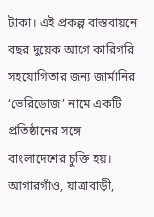টাকা। এই প্রকল্প বাস্তবায়নে বছর দুয়েক আগে কারিগরি সহযোগিতার জন্য জার্মানির ‘ভেরিডোজ’ নামে একটি প্রতিষ্ঠানের সঙ্গে বাংলাদেশের চুক্তি হয়। আগারগাঁও, যাত্রাবাড়ী,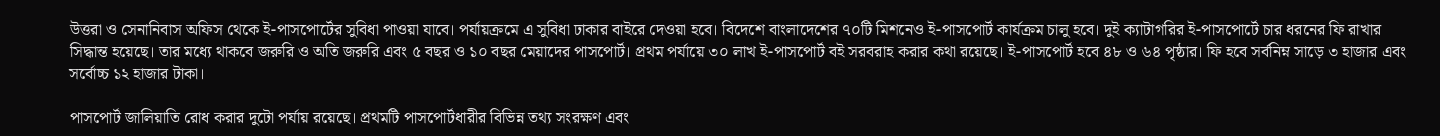উত্তরা ও সেনানিবাস অফিস থেকে ই-পাসপোর্টের সুবিধা পাওয়া যাবে। পর্যায়ক্রমে এ সুবিধা ঢাকার বাইরে দেওয়া হবে। বিদেশে বাংলাদেশের ৭০টি মিশনেও ই-পাসপোর্ট কার্যক্রম চালু হবে। দুই ক্যাটাগরির ই-পাসপোর্টে চার ধরনের ফি রাখার সিদ্ধান্ত হয়েছে। তার মধ্যে থাকবে জরুরি ও অতি জরুরি এবং ৫ বছর ও ১০ বছর মেয়াদের পাসপোর্ট। প্রথম পর্যায়ে ৩০ লাখ ই-পাসপোর্ট বই সরবরাহ করার কথা রয়েছে। ই-পাসপোর্ট হবে ৪৮ ও ৬৪ পৃষ্ঠার। ফি হবে সর্বনিম্ন সাড়ে ৩ হাজার এবং সর্বোচ্চ ১২ হাজার টাকা।

পাসপোর্ট জালিয়াতি রোধ করার দুটো পর্যায় রয়েছে। প্রথমটি পাসপোর্টধারীর বিভিন্ন তথ্য সংরক্ষণ এবং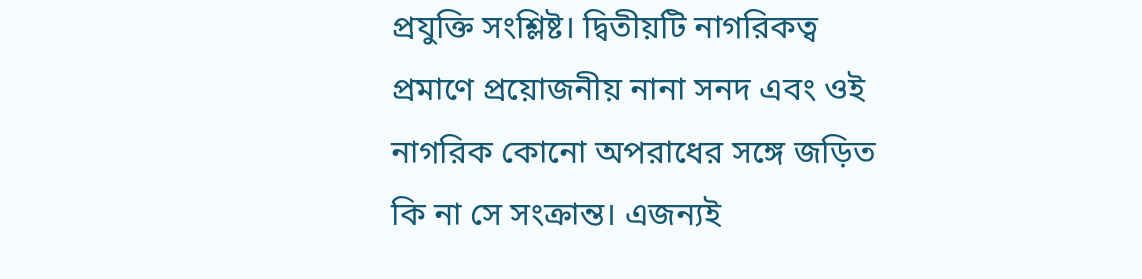প্রযুক্তি সংশ্লিষ্ট। দ্বিতীয়টি নাগরিকত্ব প্রমাণে প্রয়োজনীয় নানা সনদ এবং ওই নাগরিক কোনো অপরাধের সঙ্গে জড়িত কি না সে সংক্রান্ত। এজন্যই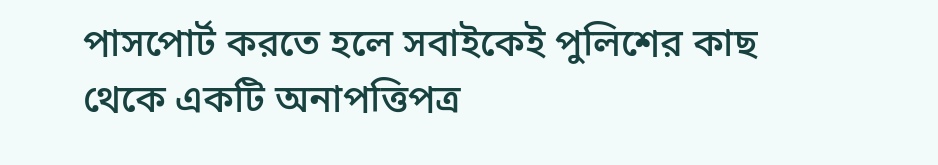পাসপোর্ট করতে হলে সবাইকেই পুলিশের কাছ থেকে একটি অনাপত্তিপত্র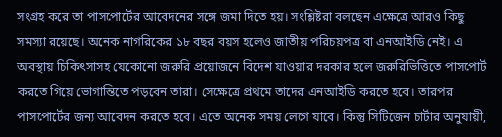সংগ্রহ করে তা পাসপোর্টের আবেদনের সঙ্গে জমা দিতে হয়। সংশ্লিষ্টরা বলছেন এক্ষেত্রে আরও কিছু সমস্যা রয়েছে। অনেক নাগরিকের ১৮ বছর বয়স হলেও জাতীয় পরিচয়পত্র বা এনআইডি নেই। এ অবস্থায় চিকিৎসাসহ যেকোনো জরুরি প্রয়োজনে বিদেশ যাওয়ার দরকার হলে জরুরিভিত্তিতে পাসপোর্ট করতে গিয়ে ভোগান্তিতে পড়বেন তারা। সেক্ষেত্রে প্রথমে তাদের এনআইডি করতে হবে। তারপর পাসপোর্টের জন্য আবেদন করতে হবে। এতে অনেক সময় লেগে যাবে। কিন্তু সিটিজেন চার্টার অনুযায়ী,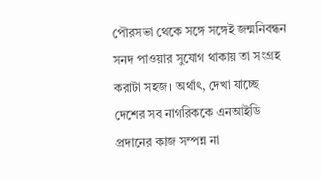পৌরসভা থেকে সঙ্গে সঙ্গেই জন্মনিবন্ধন সনদ পাওয়ার সুযোগ থাকায় তা সংগ্রহ করাটা সহজ। অর্থাৎ, দেখা যাচ্ছে দেশের সব নাগরিককে এনআইডি প্রদানের কাজ সম্পন্ন না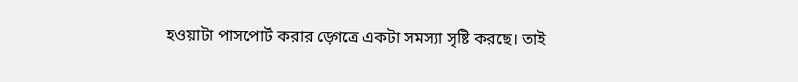হওয়াটা পাসপোর্ট করার ড়্গেত্রে একটা সমস্যা সৃষ্টি করছে। তাই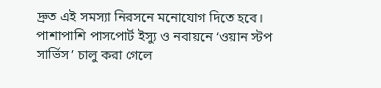দ্রুত ‍এই সমস্যা নিরসনে মনোযোগ দিতে হবে। পাশাপাশি পাসপোর্ট ইস্যু ও নবায়নে ‘ওয়ান স্টপ সার্ভিস’ চালু করা গেলে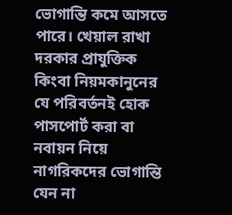ভোগান্তি কমে আসতে পারে। খেয়াল রাখা দরকার প্রাযুক্তিক কিংবা নিয়মকানুনের যে পরিবর্তনই হোক পাসপোর্ট করা বা নবায়ন নিয়ে নাগরিকদের ভোগান্তি যেন না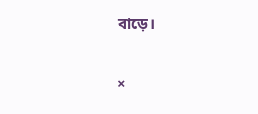বাড়ে।

×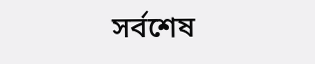সর্বশেষ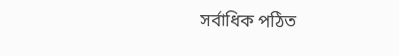সর্বাধিক পঠিত